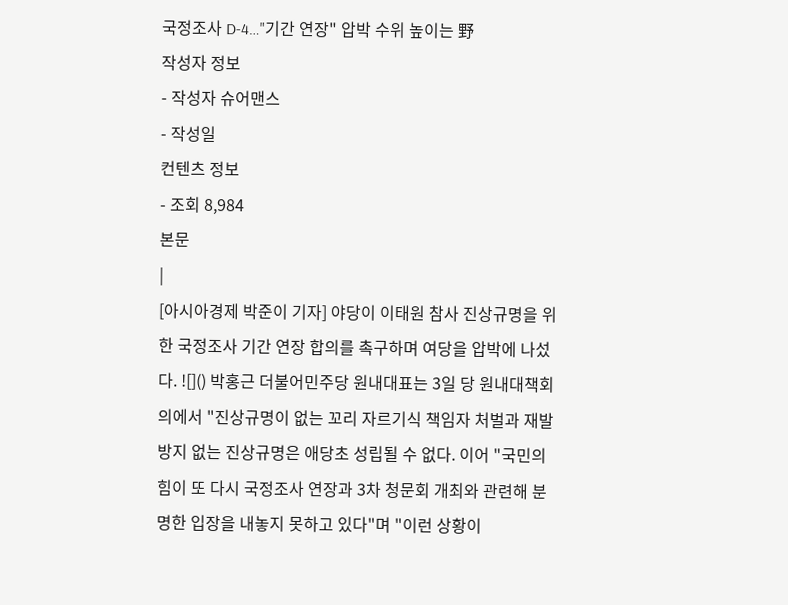국정조사 D-4…"기간 연장" 압박 수위 높이는 野
작성자 정보
- 작성자 슈어맨스
- 작성일
컨텐츠 정보
- 조회 8,984
본문
|
[아시아경제 박준이 기자] 야당이 이태원 참사 진상규명을 위한 국정조사 기간 연장 합의를 촉구하며 여당을 압박에 나섰다. ![]() 박홍근 더불어민주당 원내대표는 3일 당 원내대책회의에서 "진상규명이 없는 꼬리 자르기식 책임자 처벌과 재발 방지 없는 진상규명은 애당초 성립될 수 없다. 이어 "국민의힘이 또 다시 국정조사 연장과 3차 청문회 개최와 관련해 분명한 입장을 내놓지 못하고 있다"며 "이런 상황이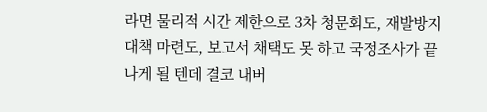라면 물리적 시간 제한으로 3차 청문회도, 재발방지대책 마련도, 보고서 채택도 못 하고 국정조사가 끝나게 될 텐데 결코 내버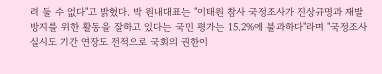려 둘 수 없다"고 밝혔다. 박 원내대표는 "이태원 참사 국정조사가 진상규명과 재발 방지를 위한 활동을 잘하고 있다는 국민 평가는 15.2%에 불과하다"라며 "국정조사 실시도 기간 연장도 전적으로 국회의 권한이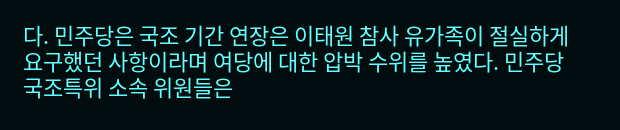다. 민주당은 국조 기간 연장은 이태원 참사 유가족이 절실하게 요구했던 사항이라며 여당에 대한 압박 수위를 높였다. 민주당 국조특위 소속 위원들은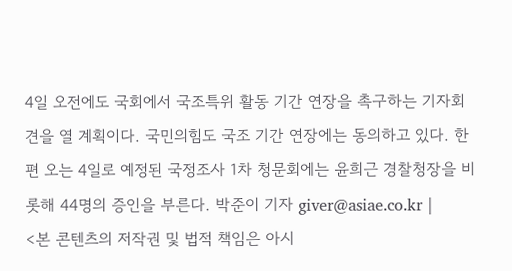4일 오전에도 국회에서 국조특위 활동 기간 연장을 촉구하는 기자회견을 열 계획이다. 국민의힘도 국조 기간 연장에는 동의하고 있다. 한편 오는 4일로 예정된 국정조사 1차 청문회에는 윤희근 경찰청장을 비롯해 44명의 증인을 부른다. 박준이 기자 giver@asiae.co.kr |
<본 콘텐츠의 저작권 및 법적 책임은 아시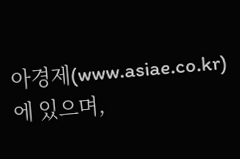아경제(www.asiae.co.kr)에 있으며,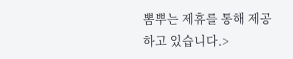뽐뿌는 제휴를 통해 제공하고 있습니다.>